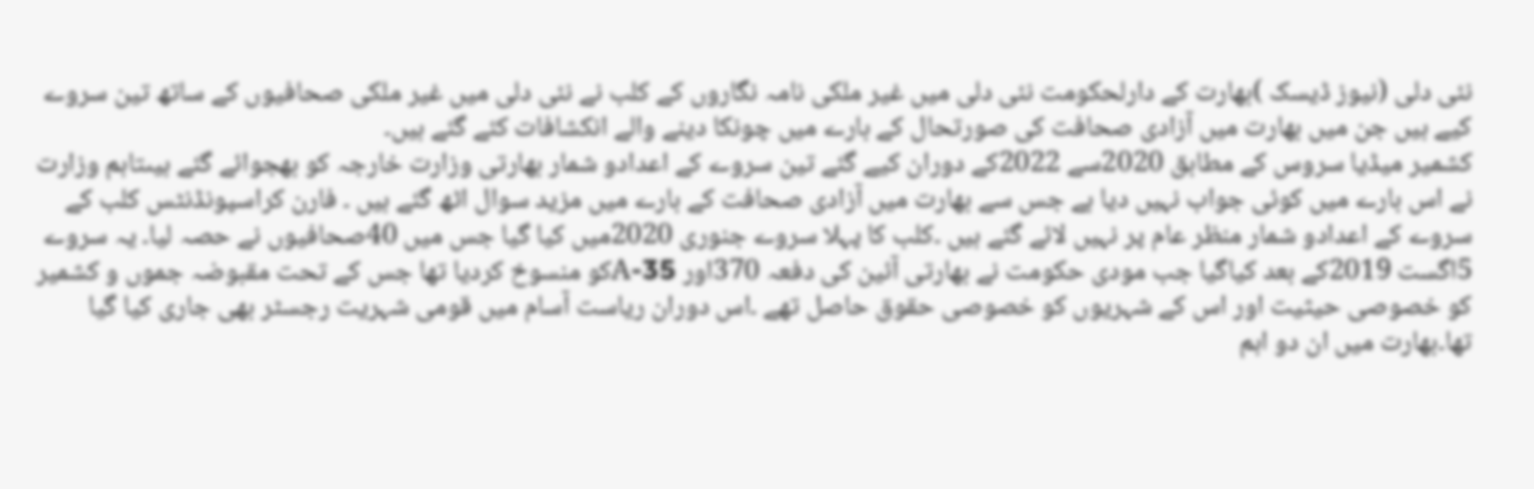نئی دلی (نیوز ڈیسک )بھارت کے دارلحکومت نئی دلی میں غیر ملکی نامہ نگاروں کے کلب نے نئی دلی میں غیر ملکی صحافیوں کے ساتھ تین سروے کیے ہیں جن میں بھارت میں آزادی صحافت کی صورتحال کے بارے میں چونکا دینے والے انکشافات کئے گئے ہیں۔
کشمیر میڈیا سروس کے مطابق 2020سے 2022کے دوران کیے گئے تین سروے کے اعدادو شمار بھارتی وزارت خارجہ کو بھجوائے گئے ہیںتاہم وزارت نے اس بارے میں کوئی جواب نہیں دیا ہے جس سے بھارت میں آزادی صحافت کے بارے میں مزید سوال اٹھ گئے ہیں ۔ فارن کراسپونڈنٹس کلب کے سروے کے اعدادو شمار منظر عام پر نہیں لائے گئے ہیں ۔کلب کا پہلا سروے جنوری 2020میں کیا گیا جس میں 40صحافیوں نے حصہ لیا۔ یہ سروے 5اگست 2019کے بعد کیاگیا جب مودی حکومت نے بھارتی آئین کی دفعہ 370اور 35-Aکو منسوخ کردیا تھا جس کے تحت مقبوضہ جموں و کشمیر کو خصوصی حیثیت اور اس کے شہریوں کو خصوصی حقوق حاصل تھے ۔اس دوران ریاست آسام میں قومی شہریت رجسٹر بھی جاری کیا گیا تھا۔بھارت میں ان دو اہم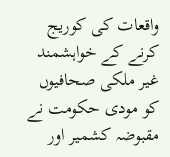واقعات کی کوریج کرنے کے خواہشمند غیر ملکی صحافیوں کو مودی حکومت نے مقبوضہ کشمیر اور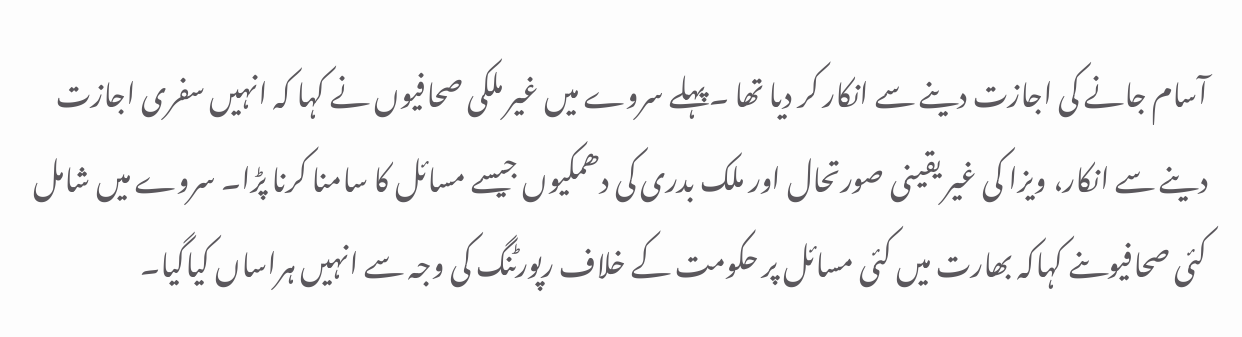آسام جانے کی اجازت دینے سے انکار کر دیا تھا ۔پہلے سروے میں غیر ملکی صحافیوں نے کہا کہ انہیں سفری اجازت دینے سے انکار، ویزا کی غیر یقینی صورتحال اور ملک بدری کی دھمکیوں جیسے مسائل کا سامنا کرنا پڑا۔ سروے میں شامل کئی صحافیوںنے کہاکہ بھارت میں کئی مسائل پر حکومت کے خلاف رپورٹنگ کی وجہ سے انہیں ہراساں کیاگیا۔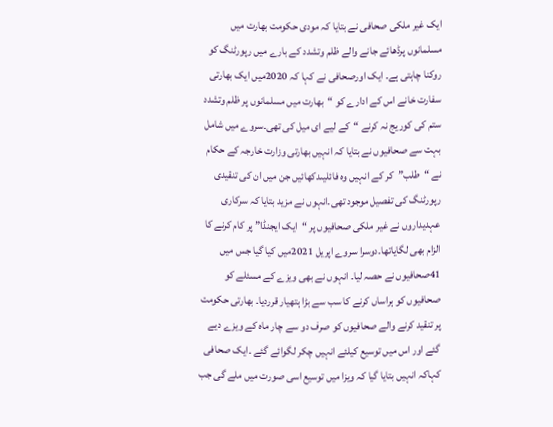ایک غیر ملکی صحافی نے بتایا کہ مودی حکومت بھارت میں مسلمانوں پرڈھائے جانے والے ظلم وتشدد کے بارے میں رپورٹنگ کو روکنا چاہتی ہے۔ ایک اورصحافی نے کہا کہ 2020میں ایک بھارتی سفارت خانے اس کے ادارے کو “بھارت میں مسلمانوں پر ظلم وتشدد ستم کی کوریج نہ کرنے “کے لیے ای میل کی تھی۔سروے میں شامل بہت سے صحافیوں نے بتایا کہ انہیں بھارتی وزارت خارجہ کے حکام نے “طلب”کر کے انہیں وہ فائلیںدکھائیں جن میں ان کی تنقیدی رپورٹنگ کی تفصیل موجود تھی۔انہوں نے مزید بتایا کہ سرکاری عہدیداروں نے غیر ملکی صحافیوں پر “ایک ایجنڈا” پر کام کرنے کا الزام بھی لگایاتھا۔دوسرا سروے اپریل 2021میں کیا گیا جس میں 41صحافیوں نے حصہ لیا۔ انہوں نے بھی ویزے کے مسئلے کو صحافیوں کو ہراساں کرنے کا سب سے بڑا ہتھیار قرردیا۔ بھارتی حکومت پر تنقید کرنے والے صحافیوں کو صرف دو سے چار ماہ کے ویزے دیے گئے اور اس میں توسیع کیلئے انہیں چکر لگوائے گئے ۔ایک صحافی کہاکہ انہیں بتایا گیا کہ ویزا میں توسیع اسی صورت میں ملے گی جب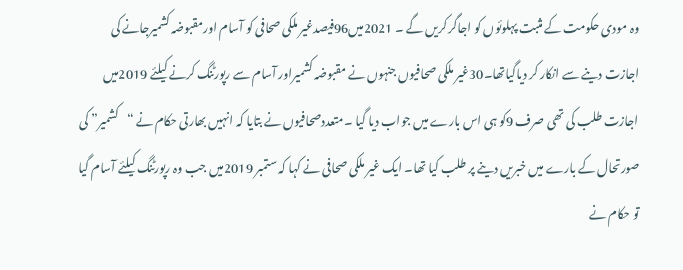وہ مودی حکومت کے مثبت پہلوئوں کو اجاگر کریں گے ۔ 2021میں96فیصدغیر ملکی صحافی کو آسام اورمقبوضہ کشمیرجانے کی اجازت دینے سے انکار کر دیاگیاتھا۔30غیر ملکی صحافیوں جنہوں نے مقبوضہ کشمیراور آسام سے رپورٹنگ کرنے کیلئے 2019میں اجازت طلب کی تھی صرف 9کو ہی اس بارے میں جواب دیا گیا ۔متعددصحافیوں نے بتایا کہ انہیں بھارتی حکام نے “کشمیر” کی صورتحال کے بارے میں خبریں دینے پر طلب کیا تھا۔ ایک غیر ملکی صحافی نے کہا کہ ستمبر 2019میں جب وہ رپورٹنگ کیلئے آسام گیا تو حکام نے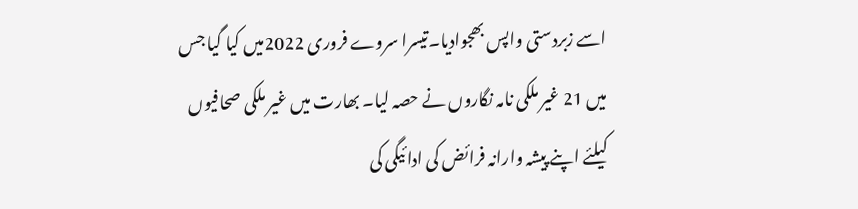اسے زبردستی واپس بھجوادیا۔تیسرا سروے فروری 2022میں کیا گیا جس میں 21 غیر ملکی نامہ نگاروں نے حصہ لیا۔ بھارت میں غیر ملکی صحافیوں کیلئے اپنے پیشہ وارانہ فرائض کی ادائیگی کی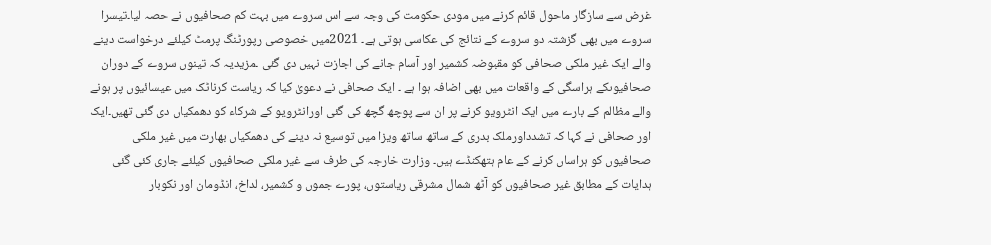غرض سے سازگار ماحول قائم کرنے میں مودی حکومت کی وجہ سے اس سروے میں بہت کم صحافیوں نے حصہ لیا۔تیسرا سروے میں بھی گزشتہ دو سروے کے نتائج کی عکاسی ہوتی ہے۔ 2021میں خصوصی رپورٹنگ پرمٹ کیلئے درخواست دینے والے ایک غیر ملکی صحافی کو مقبوضہ کشمیر اور آسام جانے کی اجازت نہیں دی گئی ۔مزیدیہ کہ تینوں سروے کے دوران صحافیوںکے ہراسگی کے واقعات میں بھی اضافہ ہوا ہے ۔ ایک صحافی نے دعویٰ کیا کہ ریاست کرناٹک میں عیسائیوں پر ہونے والے مظالم کے بارے میں ایک انٹرویو کرنے پر ان سے پوچھ گچھ کی گئی اورانٹرویو کے شرکاء کو دھمکیاں دی گئی تھیں۔ایک اور صحافی نے کہا کہ تشدداورملک بدری کے ساتھ ساتھ ویزا میں توسیع نہ دینے کی دھمکیاں بھارت میں غیر ملکی صحافیوں کو ہراساں کرنے کے عام ہتھکنڈے ہیں۔ وزارت خارجہ کی طرف سے غیر ملکی صحافیوں کیلئے جاری کئی گئی ہدایات کے مطابق غیر صحافیوں کو آٹھ شمال مشرقی ریاستوں، پورے جموں و کشمیر، لداخ، انڈومان اور نکوبار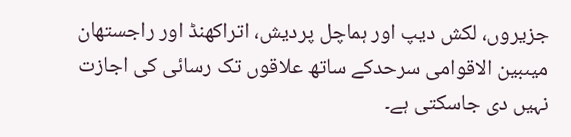جزیروں، لکش دیپ اور ہماچل پردیش، اتراکھنڈ اور راجستھان میںبین الاقوامی سرحدکے ساتھ علاقوں تک رسائی کی اجازت نہیں دی جاسکتی ہے۔